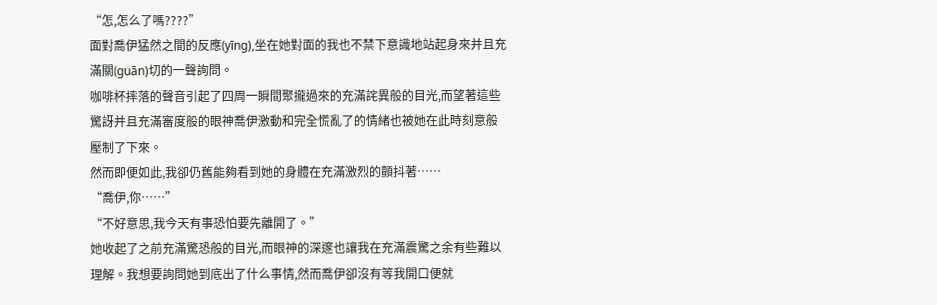“怎,怎么了嗎????”
面對喬伊猛然之間的反應(yīng),坐在她對面的我也不禁下意識地站起身來并且充滿關(guān)切的一聲詢問。
咖啡杯摔落的聲音引起了四周一瞬間聚攏過來的充滿詫異般的目光,而望著這些驚訝并且充滿審度般的眼神喬伊激動和完全慌亂了的情緒也被她在此時刻意般壓制了下來。
然而即便如此,我卻仍舊能夠看到她的身體在充滿激烈的顫抖著……
“喬伊,你……”
“不好意思,我今天有事恐怕要先離開了。”
她收起了之前充滿驚恐般的目光,而眼神的深邃也讓我在充滿震驚之余有些難以理解。我想要詢問她到底出了什么事情,然而喬伊卻沒有等我開口便就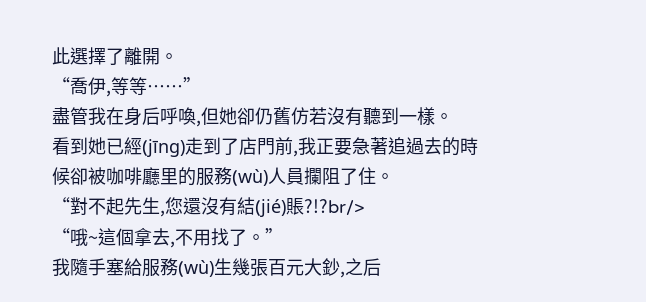此選擇了離開。
“喬伊,等等……”
盡管我在身后呼喚,但她卻仍舊仿若沒有聽到一樣。
看到她已經(jīng)走到了店門前,我正要急著追過去的時候卻被咖啡廳里的服務(wù)人員攔阻了住。
“對不起先生,您還沒有結(jié)賬?!?br/>
“哦~這個拿去,不用找了。”
我隨手塞給服務(wù)生幾張百元大鈔,之后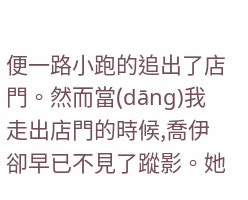便一路小跑的追出了店門。然而當(dāng)我走出店門的時候,喬伊卻早已不見了蹤影。她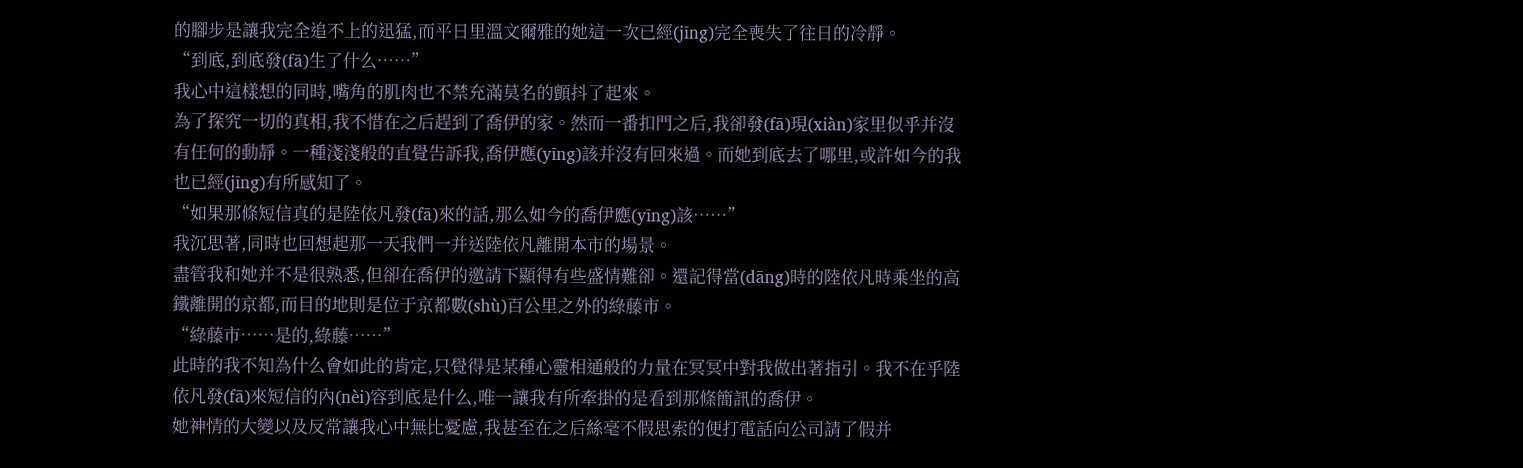的腳步是讓我完全追不上的迅猛,而平日里溫文爾雅的她這一次已經(jīng)完全喪失了往日的冷靜。
“到底,到底發(fā)生了什么……”
我心中這樣想的同時,嘴角的肌肉也不禁充滿莫名的顫抖了起來。
為了探究一切的真相,我不惜在之后趕到了喬伊的家。然而一番扣門之后,我卻發(fā)現(xiàn)家里似乎并沒有任何的動靜。一種淺淺般的直覺告訴我,喬伊應(yīng)該并沒有回來過。而她到底去了哪里,或許如今的我也已經(jīng)有所感知了。
“如果那條短信真的是陸依凡發(fā)來的話,那么如今的喬伊應(yīng)該……”
我沉思著,同時也回想起那一天我們一并送陸依凡離開本市的場景。
盡管我和她并不是很熟悉,但卻在喬伊的邀請下顯得有些盛情難卻。還記得當(dāng)時的陸依凡時乘坐的高鐵離開的京都,而目的地則是位于京都數(shù)百公里之外的綠藤市。
“綠藤市……是的,綠藤……”
此時的我不知為什么會如此的肯定,只覺得是某種心靈相通般的力量在冥冥中對我做出著指引。我不在乎陸依凡發(fā)來短信的內(nèi)容到底是什么,唯一讓我有所牽掛的是看到那條簡訊的喬伊。
她神情的大變以及反常讓我心中無比憂慮,我甚至在之后絲毫不假思索的便打電話向公司請了假并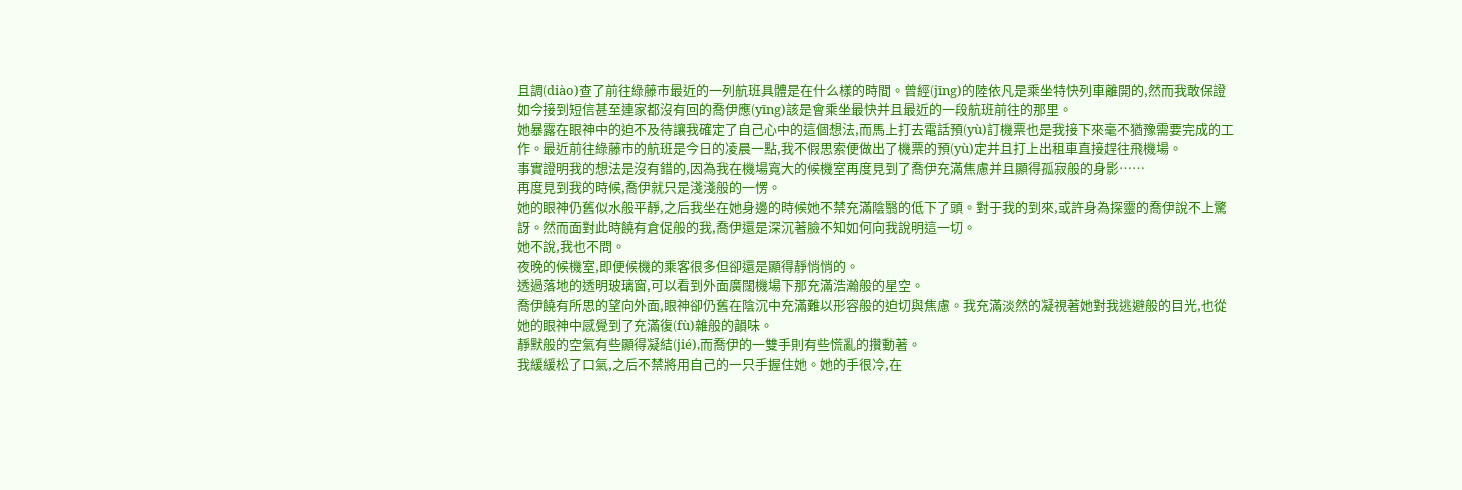且調(diào)查了前往綠藤市最近的一列航班具體是在什么樣的時間。曾經(jīng)的陸依凡是乘坐特快列車離開的,然而我敢保證如今接到短信甚至連家都沒有回的喬伊應(yīng)該是會乘坐最快并且最近的一段航班前往的那里。
她暴露在眼神中的迫不及待讓我確定了自己心中的這個想法,而馬上打去電話預(yù)訂機票也是我接下來毫不猶豫需要完成的工作。最近前往綠藤市的航班是今日的凌晨一點,我不假思索便做出了機票的預(yù)定并且打上出租車直接趕往飛機場。
事實證明我的想法是沒有錯的,因為我在機場寬大的候機室再度見到了喬伊充滿焦慮并且顯得孤寂般的身影……
再度見到我的時候,喬伊就只是淺淺般的一愣。
她的眼神仍舊似水般平靜,之后我坐在她身邊的時候她不禁充滿陰翳的低下了頭。對于我的到來,或許身為探靈的喬伊說不上驚訝。然而面對此時饒有倉促般的我,喬伊還是深沉著臉不知如何向我說明這一切。
她不說,我也不問。
夜晚的候機室,即便候機的乘客很多但卻還是顯得靜悄悄的。
透過落地的透明玻璃窗,可以看到外面廣闊機場下那充滿浩瀚般的星空。
喬伊饒有所思的望向外面,眼神卻仍舊在陰沉中充滿難以形容般的迫切與焦慮。我充滿淡然的凝視著她對我逃避般的目光,也從她的眼神中感覺到了充滿復(fù)雜般的韻味。
靜默般的空氣有些顯得凝結(jié),而喬伊的一雙手則有些慌亂的攢動著。
我緩緩松了口氣,之后不禁將用自己的一只手握住她。她的手很冷,在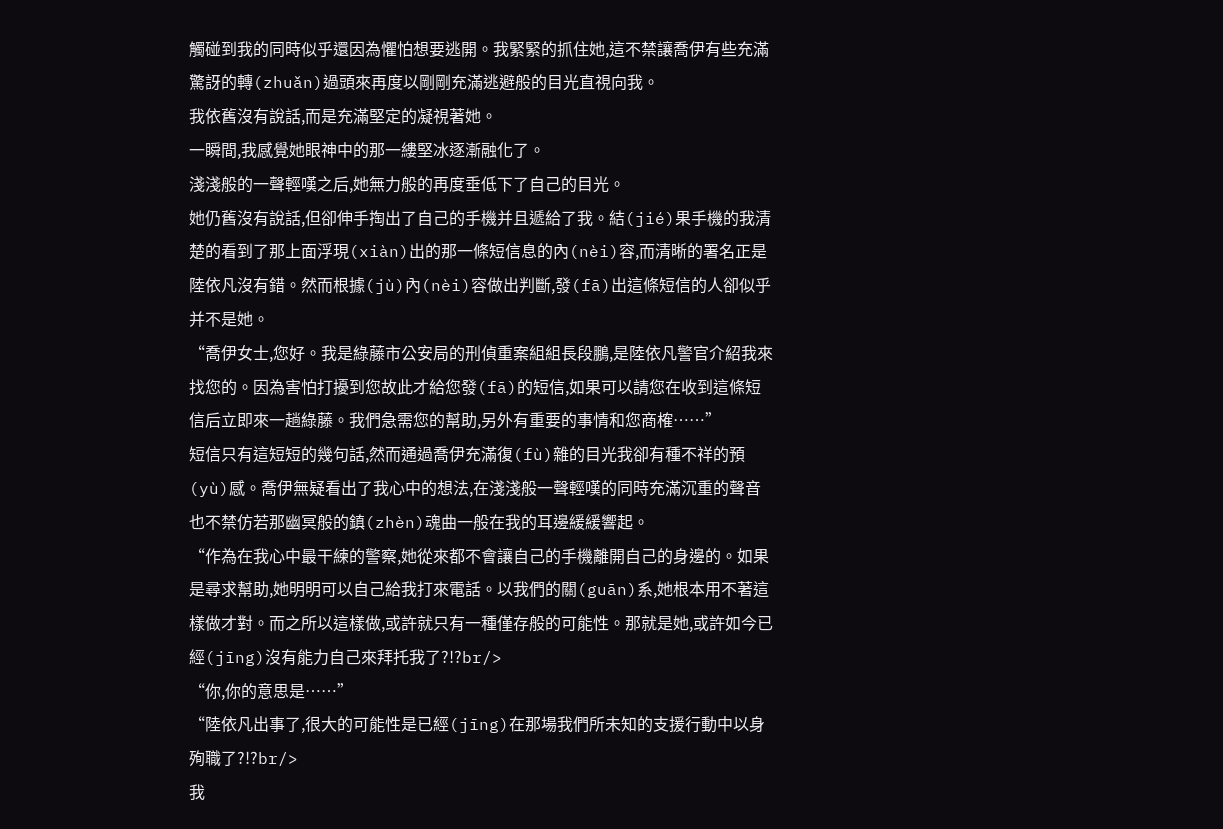觸碰到我的同時似乎還因為懼怕想要逃開。我緊緊的抓住她,這不禁讓喬伊有些充滿驚訝的轉(zhuǎn)過頭來再度以剛剛充滿逃避般的目光直視向我。
我依舊沒有說話,而是充滿堅定的凝視著她。
一瞬間,我感覺她眼神中的那一縷堅冰逐漸融化了。
淺淺般的一聲輕嘆之后,她無力般的再度垂低下了自己的目光。
她仍舊沒有說話,但卻伸手掏出了自己的手機并且遞給了我。結(jié)果手機的我清楚的看到了那上面浮現(xiàn)出的那一條短信息的內(nèi)容,而清晰的署名正是陸依凡沒有錯。然而根據(jù)內(nèi)容做出判斷,發(fā)出這條短信的人卻似乎并不是她。
“喬伊女士,您好。我是綠藤市公安局的刑偵重案組組長段鵬,是陸依凡警官介紹我來找您的。因為害怕打擾到您故此才給您發(fā)的短信,如果可以請您在收到這條短信后立即來一趟綠藤。我們急需您的幫助,另外有重要的事情和您商榷……”
短信只有這短短的幾句話,然而通過喬伊充滿復(fù)雜的目光我卻有種不祥的預(yù)感。喬伊無疑看出了我心中的想法,在淺淺般一聲輕嘆的同時充滿沉重的聲音也不禁仿若那幽冥般的鎮(zhèn)魂曲一般在我的耳邊緩緩響起。
“作為在我心中最干練的警察,她從來都不會讓自己的手機離開自己的身邊的。如果是尋求幫助,她明明可以自己給我打來電話。以我們的關(guān)系,她根本用不著這樣做才對。而之所以這樣做,或許就只有一種僅存般的可能性。那就是她,或許如今已經(jīng)沒有能力自己來拜托我了?!?br/>
“你,你的意思是……”
“陸依凡出事了,很大的可能性是已經(jīng)在那場我們所未知的支援行動中以身殉職了?!?br/>
我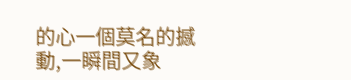的心一個莫名的撼動,一瞬間又象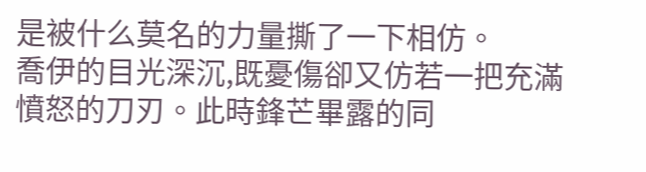是被什么莫名的力量撕了一下相仿。
喬伊的目光深沉,既憂傷卻又仿若一把充滿憤怒的刀刃。此時鋒芒畢露的同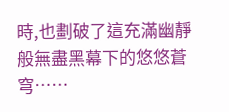時,也劃破了這充滿幽靜般無盡黑幕下的悠悠蒼穹……